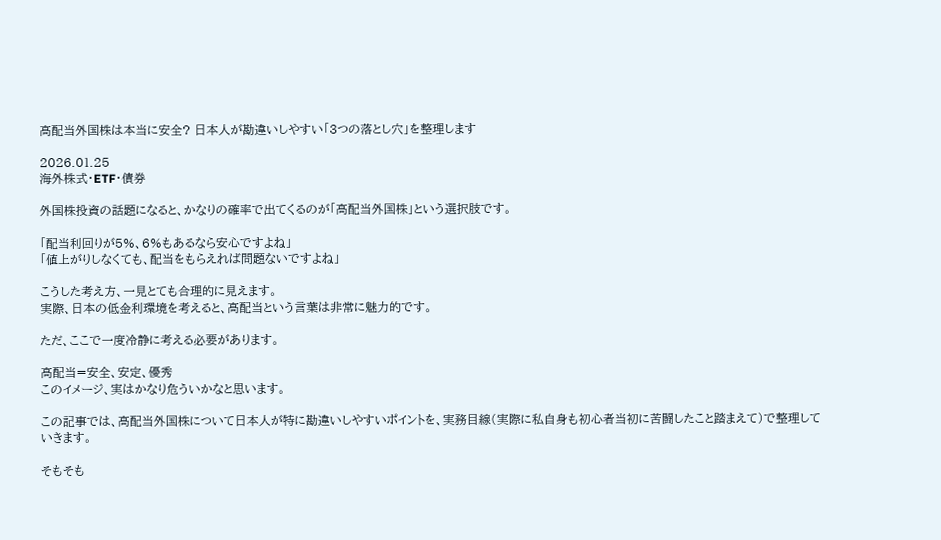高配当外国株は本当に安全? 日本人が勘違いしやすい「3つの落とし穴」を整理します

2026.01.25
海外株式・ETF・債券

外国株投資の話題になると、かなりの確率で出てくるのが「高配当外国株」という選択肢です。

「配当利回りが5%、6%もあるなら安心ですよね」
「値上がりしなくても、配当をもらえれば問題ないですよね」

こうした考え方、一見とても合理的に見えます。
実際、日本の低金利環境を考えると、高配当という言葉は非常に魅力的です。

ただ、ここで一度冷静に考える必要があります。

高配当=安全、安定、優秀
このイメージ、実はかなり危ういかなと思います。

この記事では、高配当外国株について日本人が特に勘違いしやすいポイントを、実務目線(実際に私自身も初心者当初に苦闘したこと踏まえて)で整理していきます。

そもそも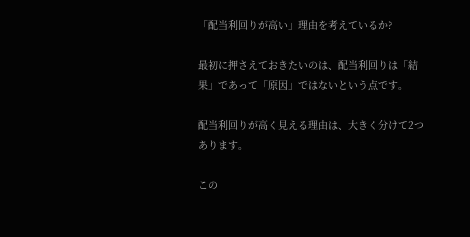「配当利回りが高い」理由を考えているか?

最初に押さえておきたいのは、配当利回りは「結果」であって「原因」ではないという点です。

配当利回りが高く見える理由は、大きく分けて2つあります。

この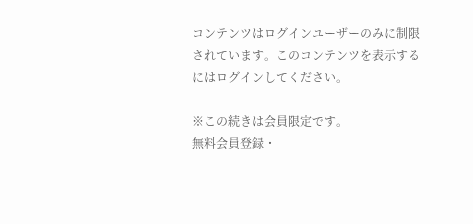コンテンツはログインユーザーのみに制限されています。このコンテンツを表示するにはログインしてください。

※この続きは会員限定です。
無料会員登録・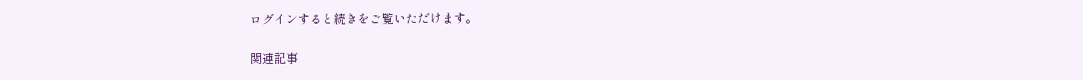ログインすると続きをご覧いただけます。

関連記事